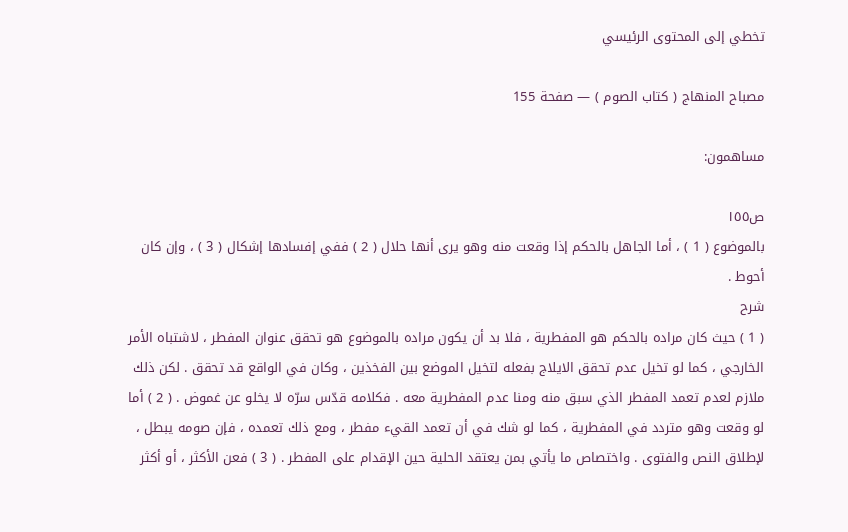تخطي إلى المحتوى الرئيسي

مصباح المنهاج ( كتاب الصوم ) — صفحة 155

مساهمون:

ص١٥٥
بالموضوع ( 1 ) ، أما الجاهل بالحكم إذا وقعت منه وهو يرى أنها حلال ( 2 ) ففي إفسادها إشكال ( 3 ) ، وإن كان أحوط .
شرح
( 1 ) حيث كان مراده بالحكم هو المفطرية ، فلا بد أن يكون مراده بالموضوع هو تحقق عنوان المفطر ، لاشتباه الأمر الخارجي ، كما لو تخيل عدم تحقق الايلاج بفعله لتخيل الموضع بين الفخذين ، وكان في الواقع قد تحقق . لكن ذلك ملازم لعدم تعمد المفطر الذي سبق منه ومنا عدم المفطرية معه . فكلامه قدّس سرّه لا يخلو عن غموض . ( 2 ) أما لو وقعت وهو متردد في المفطرية ، كما لو شك في أن تعمد القيء مفطر ، ومع ذلك تعمده ، فإن صومه يبطل ، لإطلاق النص والفتوى . واختصاص ما يأتي بمن يعتقد الحلية حين الإقدام على المفطر . ( 3 ) فعن الأكثر ، أو أكثر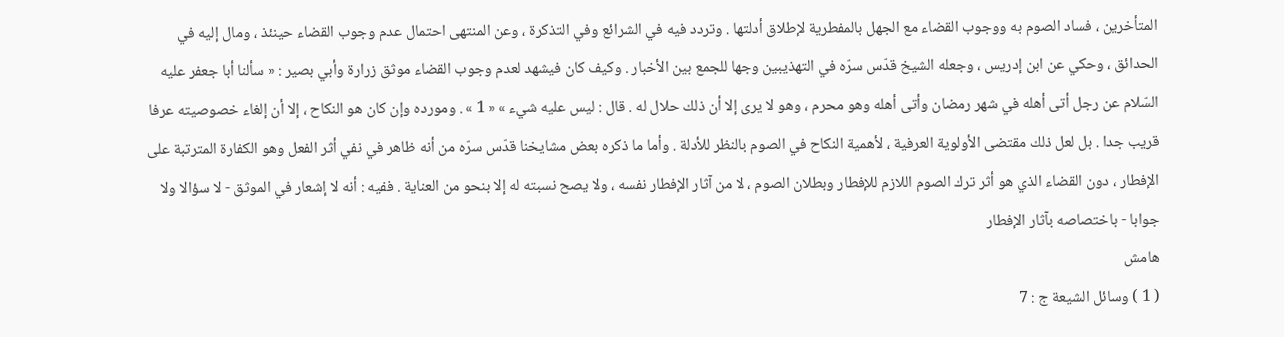المتأخرين ، فساد الصوم به ووجوب القضاء مع الجهل بالمفطرية لإطلاق أدلتها . وتردد فيه في الشرائع وفي التذكرة ، وعن المنتهى احتمال عدم وجوب القضاء حينئذ ، ومال إليه في الحدائق ، وحكي عن ابن إدريس ، وجعله الشيخ قدّس سرّه في التهذيبين وجها للجمع بين الأخبار . وكيف كان فيشهد لعدم وجوب القضاء موثق زرارة وأبي بصير : « سألنا أبا جعفر عليه السّلام عن رجل أتى أهله في شهر رمضان وأتى أهله وهو محرم ، وهو لا يرى إلا أن ذلك حلال له . قال : ليس عليه شيء » « 1 » . ومورده وإن كان هو النكاح ، إلا أن إلغاء خصوصيته عرفا قريب جدا . بل لعل ذلك مقتضى الأولوية العرفية ، لأهمية النكاح في الصوم بالنظر للأدلة . وأما ما ذكره بعض مشايخنا قدّس سرّه من أنه ظاهر في نفي أثر الفعل وهو الكفارة المترتبة على الإفطار ، دون القضاء الذي هو أثر ترك الصوم اللازم للإفطار وبطلان الصوم ، لا من آثار الإفطار نفسه ، ولا يصح نسبته له إلا بنحو من العناية . ففيه : أنه لا إشعار في الموثق - لا سؤالا ولا جوابا - باختصاصه بآثار الإفطار
هامش
( 1 ) وسائل الشيعة ج : 7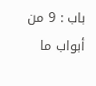باب : 9 من أبواب ما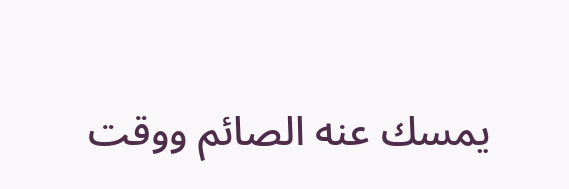يمسك عنه الصائم ووقت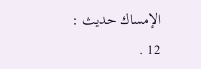الإمساك حديث : 12 .